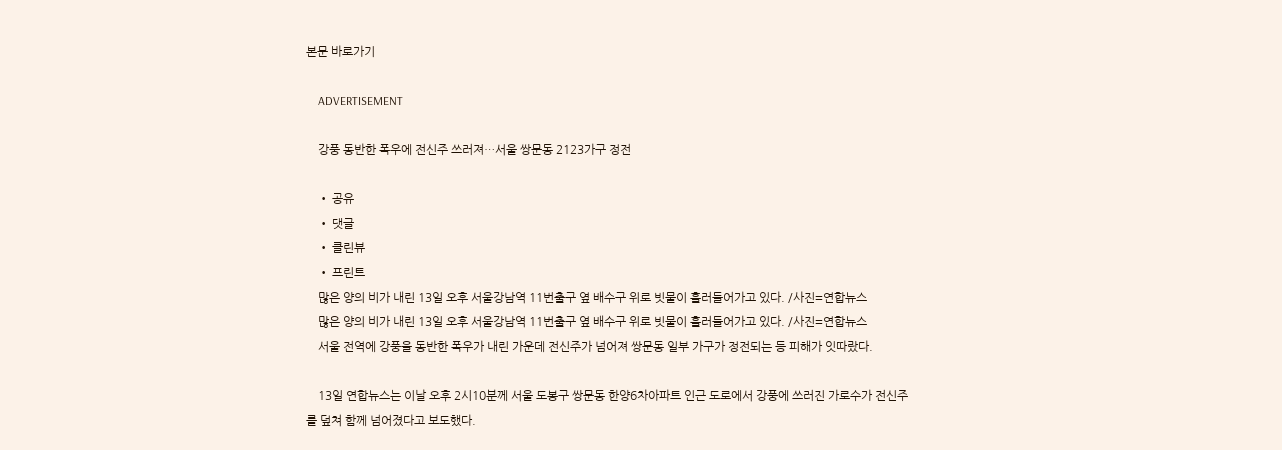본문 바로가기

    ADVERTISEMENT

    강풍 동반한 폭우에 전신주 쓰러져…서울 쌍문동 2123가구 정전

    • 공유
    • 댓글
    • 클린뷰
    • 프린트
    많은 양의 비가 내린 13일 오후 서울강남역 11번출구 옆 배수구 위로 빗물이 흘러들어가고 있다. /사진=연합뉴스
    많은 양의 비가 내린 13일 오후 서울강남역 11번출구 옆 배수구 위로 빗물이 흘러들어가고 있다. /사진=연합뉴스
    서울 전역에 강풍을 동반한 폭우가 내린 가운데 전신주가 넘어져 쌍문동 일부 가구가 정전되는 등 피해가 잇따랐다.

    13일 연합뉴스는 이날 오후 2시10분께 서울 도봉구 쌍문동 한양6차아파트 인근 도로에서 강풍에 쓰러진 가로수가 전신주를 덮쳐 함께 넘어졌다고 보도했다.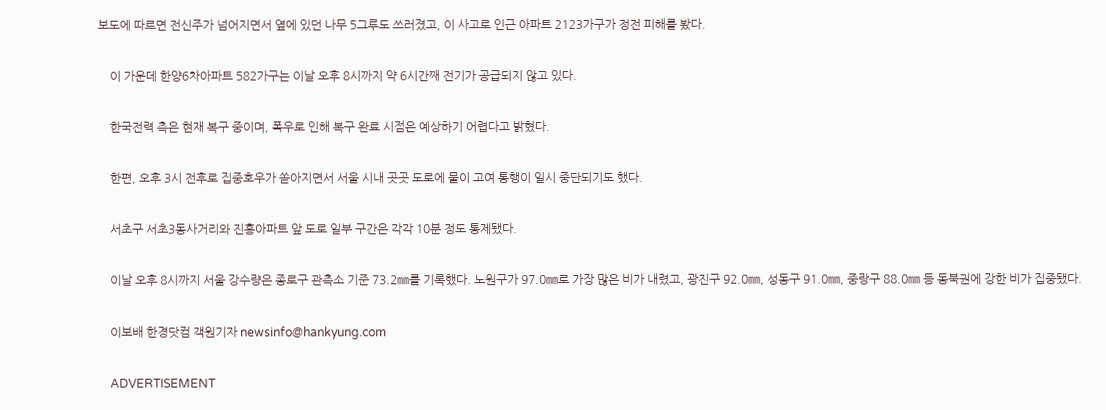보도에 따르면 전신주가 넘어지면서 옆에 있던 나무 5그루도 쓰러졌고, 이 사고로 인근 아파트 2123가구가 정전 피해를 봤다.

    이 가운데 한양6차아파트 582가구는 이날 오후 8시까지 약 6시간째 전기가 공급되지 않고 있다.

    한국전력 측은 현재 복구 중이며, 폭우로 인해 복구 완료 시점은 예상하기 어렵다고 밝혔다.

    한편, 오후 3시 전후로 집중호우가 쏟아지면서 서울 시내 곳곳 도로에 물이 고여 통행이 일시 중단되기도 했다.

    서초구 서초3동사거리와 진흥아파트 앞 도로 일부 구간은 각각 10분 정도 통제됐다.

    이날 오후 8시까지 서울 강수량은 종로구 관측소 기준 73.2㎜를 기록했다. 노원구가 97.0㎜로 가장 많은 비가 내렸고, 광진구 92.0㎜, 성동구 91.0㎜, 중랑구 88.0㎜ 등 동북권에 강한 비가 집중됐다.

    이보배 한경닷컴 객원기자 newsinfo@hankyung.com

    ADVERTISEMENT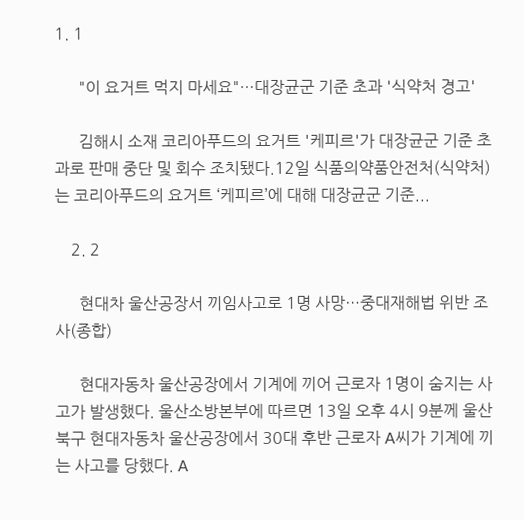1. 1

      "이 요거트 먹지 마세요"…대장균군 기준 초과 '식약처 경고'

      김해시 소재 코리아푸드의 요거트 '케피르'가 대장균군 기준 초과로 판매 중단 및 회수 조치됐다.12일 식품의약품안전처(식약처)는 코리아푸드의 요거트 ‘케피르’에 대해 대장균군 기준...

    2. 2

      현대차 울산공장서 끼임사고로 1명 사망…중대재해법 위반 조사(종합)

      현대자동차 울산공장에서 기계에 끼어 근로자 1명이 숨지는 사고가 발생했다. 울산소방본부에 따르면 13일 오후 4시 9분께 울산 북구 현대자동차 울산공장에서 30대 후반 근로자 A씨가 기계에 끼는 사고를 당했다. A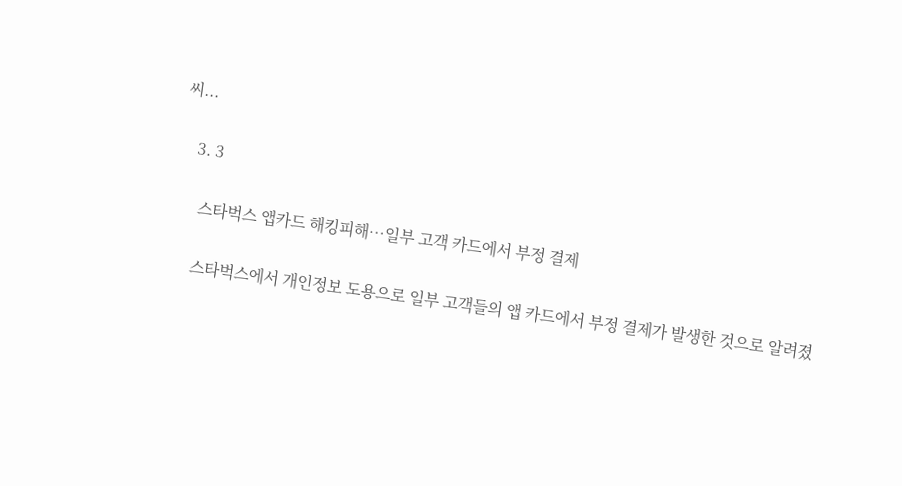씨...

    3. 3

      스타벅스 앱카드 해킹피해…일부 고객 카드에서 부정 결제

      스타벅스에서 개인정보 도용으로 일부 고객들의 앱 카드에서 부정 결제가 발생한 것으로 알려졌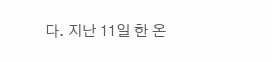다. 지난 11일 한 온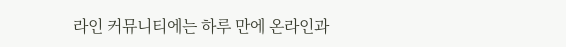라인 커뮤니티에는 하루 만에 온라인과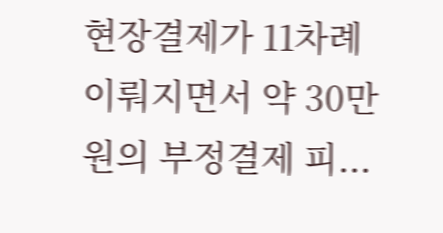현장결제가 11차례 이뤄지면서 약 30만원의 부정결제 피...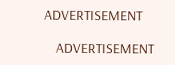ADVERTISEMENT

    ADVERTISEMENT